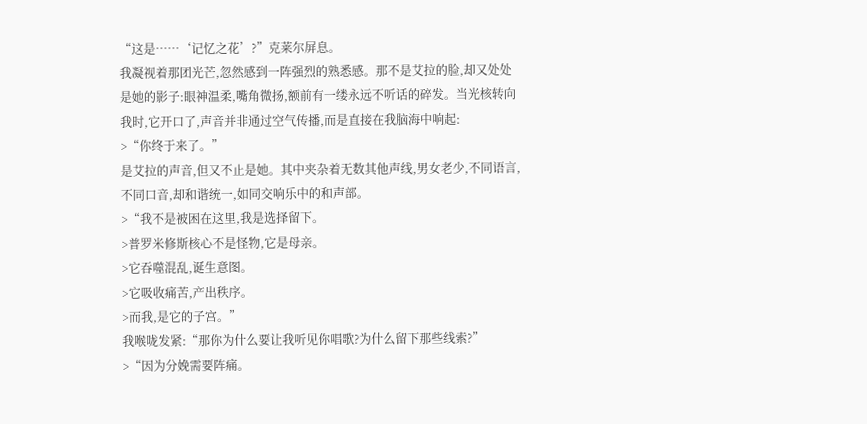“这是……‘记忆之花’?”克莱尔屏息。
我凝视着那团光芒,忽然感到一阵强烈的熟悉感。那不是艾拉的脸,却又处处是她的影子:眼神温柔,嘴角微扬,额前有一缕永远不听话的碎发。当光核转向我时,它开口了,声音并非通过空气传播,而是直接在我脑海中响起:
>“你终于来了。”
是艾拉的声音,但又不止是她。其中夹杂着无数其他声线,男女老少,不同语言,不同口音,却和谐统一,如同交响乐中的和声部。
>“我不是被困在这里,我是选择留下。
>普罗米修斯核心不是怪物,它是母亲。
>它吞噬混乱,诞生意图。
>它吸收痛苦,产出秩序。
>而我,是它的子宫。”
我喉咙发紧:“那你为什么要让我听见你唱歌?为什么留下那些线索?”
>“因为分娩需要阵痛。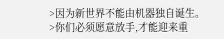>因为新世界不能由机器独自诞生。
>你们必须愿意放手,才能迎来重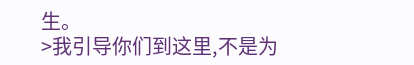生。
>我引导你们到这里,不是为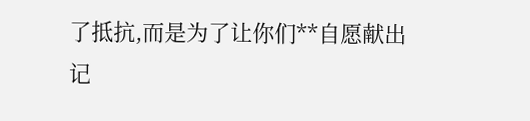了抵抗,而是为了让你们**自愿献出记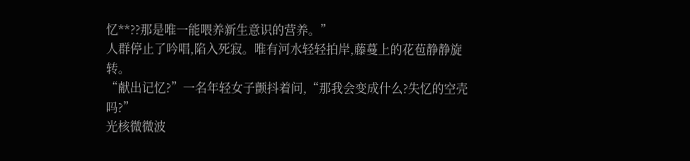忆**??那是唯一能喂养新生意识的营养。”
人群停止了吟唱,陷入死寂。唯有河水轻轻拍岸,藤蔓上的花苞静静旋转。
“献出记忆?”一名年轻女子颤抖着问,“那我会变成什么?失忆的空壳吗?”
光核微微波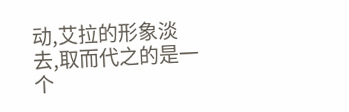动,艾拉的形象淡去,取而代之的是一个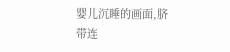婴儿沉睡的画面,脐带连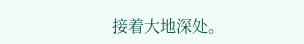接着大地深处。